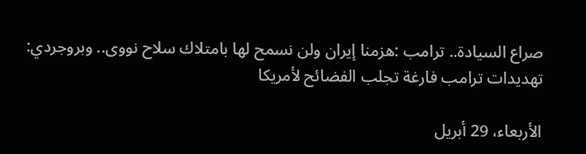صراع السيادة.. ترامب :هزمنا إيران ولن نسمح لها بامتلاك سلاح نووى.. وبروجردي: تهديدات ترامب فارغة تجلب الفضائح لأمريكا

الأربعاء، 29 أبريل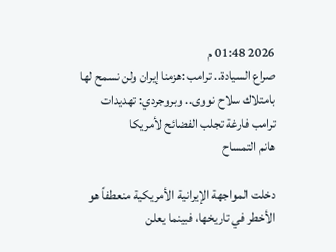2026 01:48 م
صراع السيادة.. ترامب :هزمنا إيران ولن نسمح لها بامتلاك سلاح نووى.. وبروجردي: تهديدات ترامب فارغة تجلب الفضائح لأمريكا
هانم التمساح

دخلت المواجهة الإيرانية الأمريكية منعطفاً هو الأخطر في تاريخها، فبينما يعلن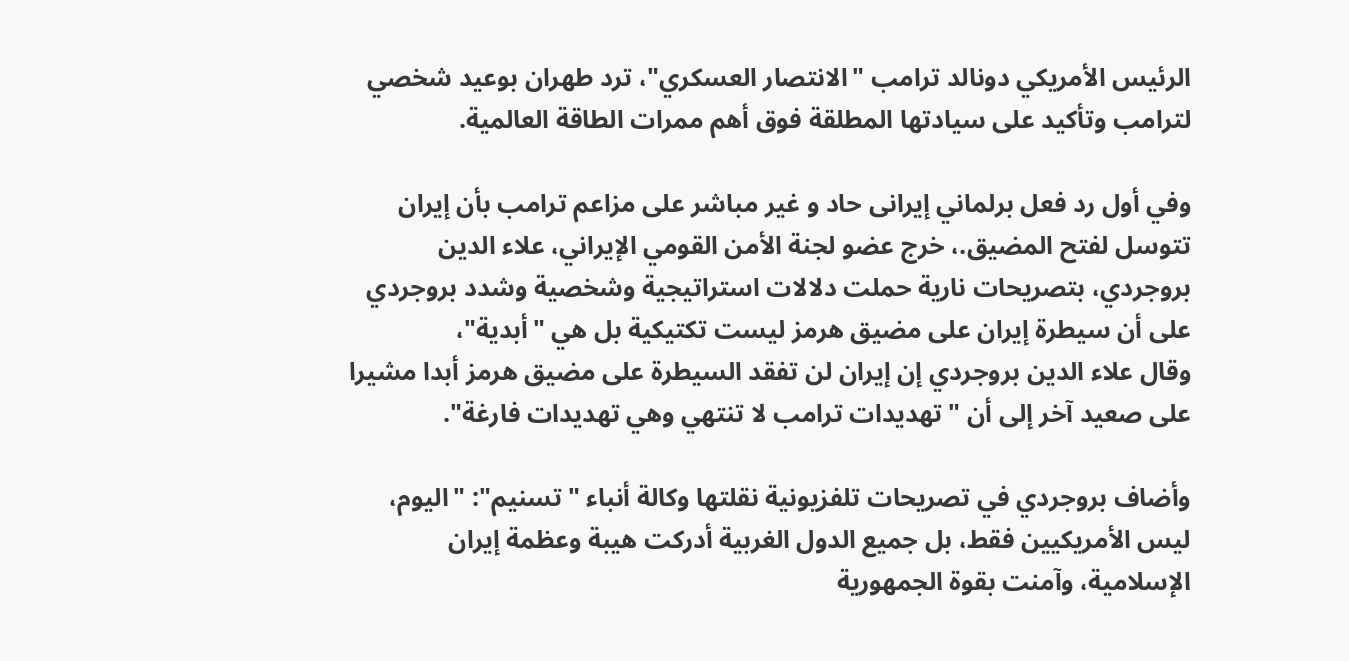الرئيس الأمريكي دونالد ترامب "الانتصار العسكري"، ترد طهران بوعيد شخصي لترامب وتأكيد على سيادتها المطلقة فوق أهم ممرات الطاقة العالمية.

وفي أول رد فعل برلماني إيرانى حاد و غير مباشر على مزاعم ترامب بأن إيران تتوسل لفتح المضيق.، خرج عضو لجنة الأمن القومي الإيراني، علاء الدين بروجردي، بتصريحات نارية حملت دلالات استراتيجية وشخصية وشدد بروجردي على أن سيطرة إيران على مضيق هرمز ليست تكتيكية بل هي "أبدية"،
وقال علاء الدين بروجردي إن إيران لن تفقد السيطرة على مضيق هرمز أبدا مشيرا على صعيد آخر إلى أن "تهديدات ترامب لا تنتهي وهي تهديدات فارغة".

وأضاف بروجردي في تصريحات تلفزيونية نقلتها وكالة أنباء "تسنيم": "اليوم، ليس الأمريكيين فقط، بل جميع الدول الغربية أدركت هيبة وعظمة إيران الإسلامية، وآمنت بقوة الجمهورية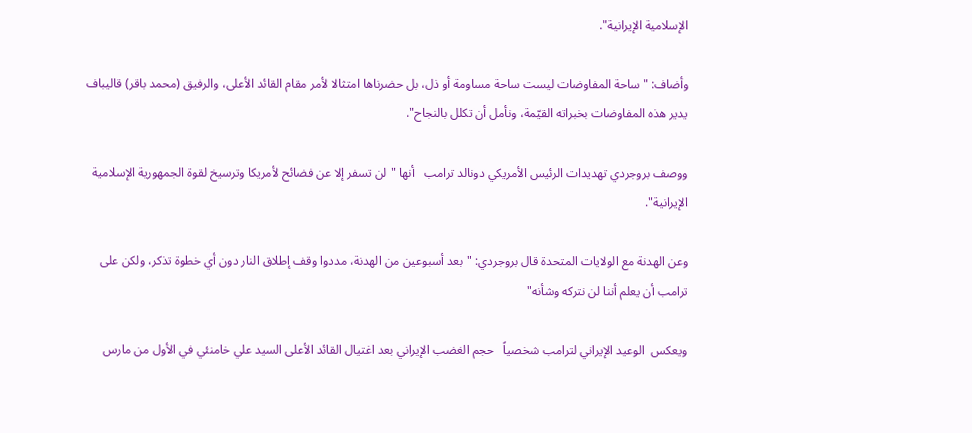الإسلامية الإيرانية".

وأضاف: "ساحة المفاوضات ليست ساحة مساومة أو ذل، بل حضرناها امتثالا لأمر مقام القائد الأعلى، والرفيق (محمد باقر) قاليباف يدير هذه المفاوضات بخبراته القيّمة، ونأمل أن تكلل بالنجاح".

ووصف بروجردي تهديدات الرئيس الأمريكي دونالد ترامب   أنها "لن تسفر إلا عن فضائح لأمريكا وترسيخ لقوة الجمهورية الإسلامية الإيرانية".

وعن الهدنة مع الولايات المتحدة قال بروجردي: "بعد أسبوعين من الهدنة، مددوا وقف إطلاق النار دون أي خطوة تذكر، ولكن على ترامب أن يعلم أننا لن نتركه وشأنه"

ويعكس  الوعيد الإيراني لترامب شخصياً   حجم الغضب الإيراني بعد اغتيال القائد الأعلى السيد علي خامنئي في الأول من مارس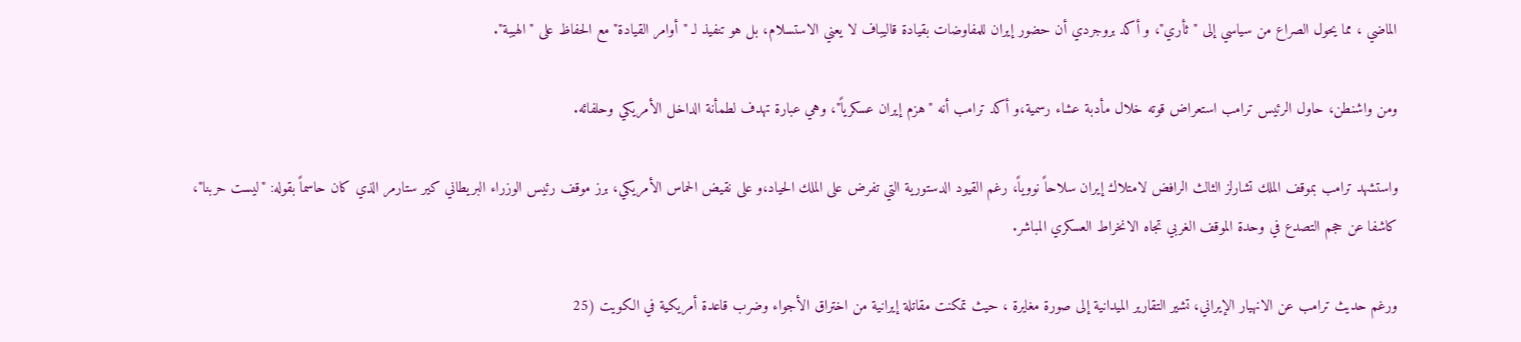الماضي ، مما يحول الصراع من سياسي إلى "ثأري"، و أكد بروجردي أن حضور إيران للمفاوضات بقيادة قاليباف لا يعني الاستسلام، بل هو تنفيذ لـ "أوامر القيادة" مع الحفاظ على "الهيبة".

ومن واشنطن، حاول الرئيس ترامب استعراض قوته خلال مأدبة عشاء رسمية،و أكد ترامب أنه "هزم إيران عسكرياً"، وهي عبارة تهدف لطمأنة الداخل الأمريكي وحلفائه.

واستشهد ترامب بموقف الملك تشارلز الثالث الرافض لامتلاك إيران سلاحاً نووياً، رغم القيود الدستورية التي تفرض على الملك الحياد،و على نقيض الحماس الأمريكي، برز موقف رئيس الوزراء البريطاني كير ستارمر الذي كان حاسماً بقوله: "ليست حربنا"،  كاشفا عن حجم التصدع في وحدة الموقف الغربي تجاه الانخراط العسكري المباشر.

ورغم حديث ترامب عن الانهيار الإيراني، تشير التقارير الميدانية إلى صورة مغايرة ، حيث تمكنت مقاتلة إيرانية من اختراق الأجواء وضرب قاعدة أمريكية في الكويت (25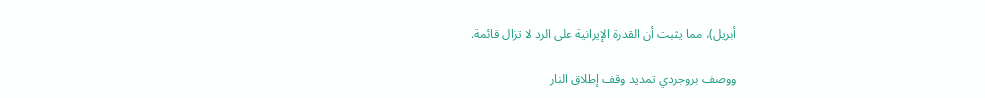أبريل)، مما يثبت أن القدرة الإيرانية على الرد لا تزال قائمة.

ووصف بروجردي تمديد وقف إطلاق النار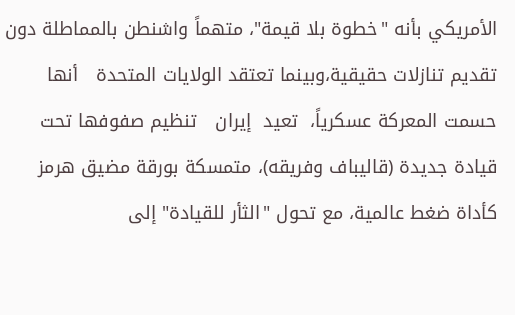الأمريكي بأنه "خطوة بلا قيمة"، متهماً واشنطن بالمماطلة دون تقديم تنازلات حقيقية،وبينما تعتقد الولايات المتحدة   أنها حسمت المعركة عسكرياً،  تعيد  إيران   تنظيم صفوفها تحت قيادة جديدة (قاليباف وفريقه)، متمسكة بورقة مضيق هرمز كأداة ضغط عالمية، مع تحول "الثأر للقيادة" إلى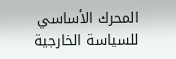المحرك الأساسي للسياسة الخارجية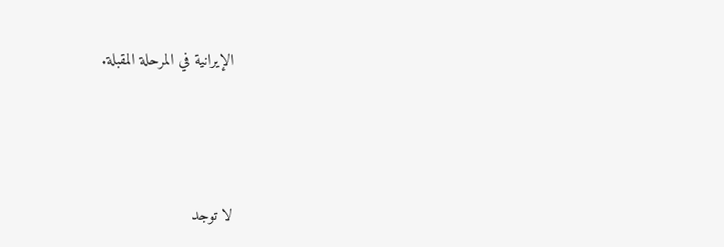الإيرانية في المرحلة المقبلة.




لا توجد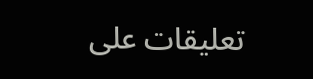تعليقات على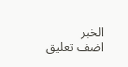الخبر
اضف تعليق